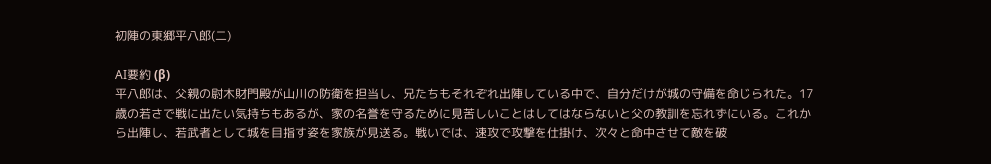初陣の東郷平八郎(二)

AI要約 (β)
平八郎は、父親の尉木財門殿が山川の防衛を担当し、兄たちもそれぞれ出陣している中で、自分だけが城の守備を命じられた。17歳の若さで戦に出たい気持ちもあるが、家の名誉を守るために見苦しいことはしてはならないと父の教訓を忘れずにいる。これから出陣し、若武者として城を目指す姿を家族が見送る。戦いでは、速攻で攻撃を仕掛け、次々と命中させて敵を破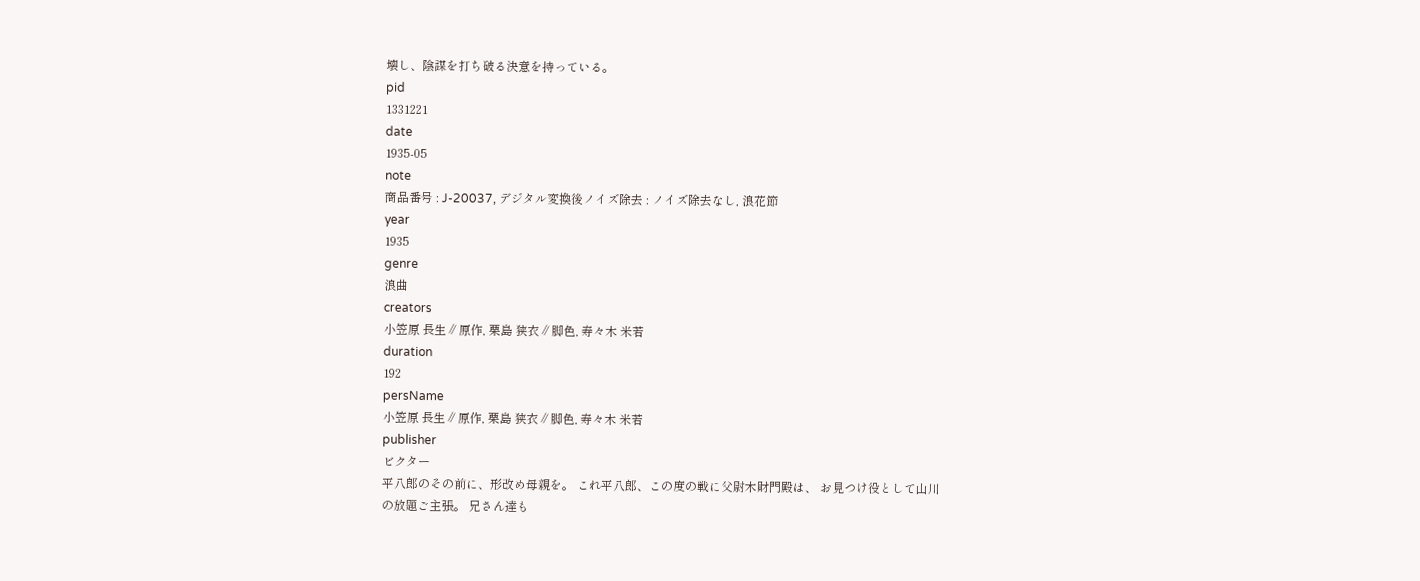壊し、陰謀を打ち破る決意を持っている。
pid
1331221
date
1935-05
note
商品番号 : J-20037, デジタル変換後ノイズ除去 : ノイズ除去なし, 浪花節
year
1935
genre
浪曲
creators
小笠原 長生∥原作, 栗島 狭衣∥脚色, 寿々木 米若
duration
192
persName
小笠原 長生∥原作, 栗島 狭衣∥脚色, 寿々木 米若
publisher
ビクター
平八郎のその前に、形改め母親を。 これ平八郎、この度の戦に父尉木財門殿は、 お見つけ役として山川の放題ご主張。 兄さん達も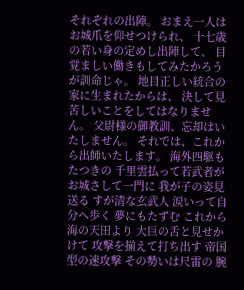それぞれの出陣。 おまえ一人はお城爪を仰せつけられ、 十七歳の若い身の定めし出陣して、 目覚ましい働きもしてみたかろうが訓命じゃ。 地目正しい統合の家に生まれたからは、 決して見苦しいことをしてはなりません。 父尉様の御教訓、忘却はいたしません。 それでは、これから出師いたします。 海外四駆もたつきの 千里雲払って若武者が お城さして一門に 我が子の姿見送る すが清な玄武人 涙いって自分へ歩く 夢にもたずむ これから海の天田より 大巨の舌と見せかけて 攻撃を揃えて打ち出す 帝国型の速攻撃 その勢いは尺雷の 腕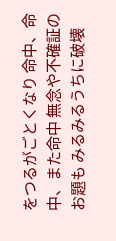をつるがごとくなり 命中、命中、また命中 無念や不確証のお題も みるみるうちに破壊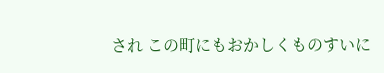され この町にもおかしくものすいに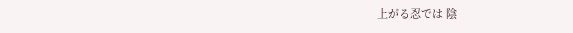上がる忍では 陰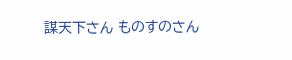謀天下さん ものすのさん